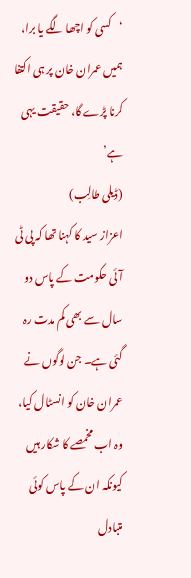‘کسی کو اچھا لگے یا برا، ہمیں عمران خان پر ہی اکتفا کرنا پڑے گا، حقیقت یہی ہے’
(ڈیلی طالِب)
اعزاز سید کا کہنا تھا کہ پی ٹی آئی حکومت کے پاس دو سال سے بھی کم مدت رہ گئی ہے۔ جن لوگوں نے عمران خان کو انسٹال کیا، وہ اب مخمصے کا شکار ہیں کیونکہ ان کے پاس کوئی متبادل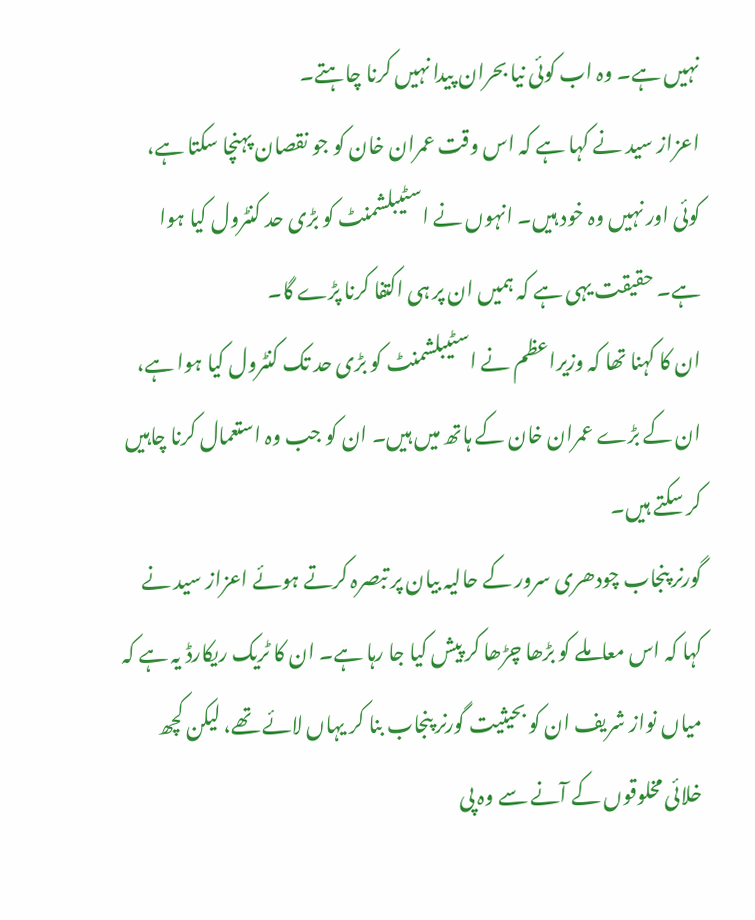نہیں ہے۔ وہ اب کوئی نیا بحران پیدا نہیں کرنا چاہتے۔
اعزاز سید نے کہا ہے کہ اس وقت عمران خان کو جو نقصان پہنچا سکتا ہے، کوئی اور نہیں وہ خود ہیں۔ انہوں نے اسٹیبلشمنٹ کو بڑی حد کنٹرول کیا ہوا ہے۔ حقیقت یہی ہے کہ ہمیں ان پر ہی اکتفا کرنا پڑے گا۔
ان کا کہنا تھا کہ وزیراعظم نے اسٹیبلشمنٹ کو بڑی حد تک کنٹرول کیا ہوا ہے، ان کے بڑے عمران خان کے ہاتھ میں ہیں۔ ان کو جب وہ استعمال کرنا چاہیں کر سکتے ہیں۔
گورنر پنجاب چودھری سرور کے حالیہ بیان پر تبصرہ کرتے ہوئے اعزاز سید نے کہا کہ اس معاملے کو بڑھا چڑھا کر پیش کیا جا رہا ہے۔ ان کا ٹریک ریکارڈ یہ ہے کہ میاں نواز شریف ان کو بحیثیت گورنر پنجاب بنا کر یہاں لائے تھے، لیکن کچھ خلائی مخلوقوں کے آنے سے وہ پی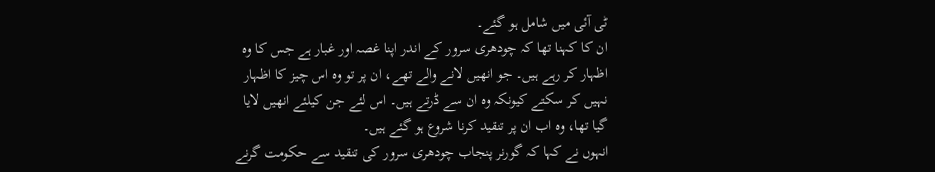ٹی آئی میں شامل ہو گئے۔
ان کا کہنا تھا کہ چودھری سرور کے اندر اپنا غصہ اور غبار ہے جس کا وہ اظہار کر رہے ہیں۔ جو انھیں لانے والے تھے، ان پر تو وہ اس چیز کا اظہار نہیں کر سکتے کیونکہ وہ ان سے ڈرتے ہیں۔ اس لئے جن کیلئے انھیں لایا گیا تھا، وہ اب ان پر تنقید کرنا شروع ہو گئے ہیں۔
انہوں نے کہا کہ گورنر پنجاب چودھری سرور کی تنقید سے حکومت گرنے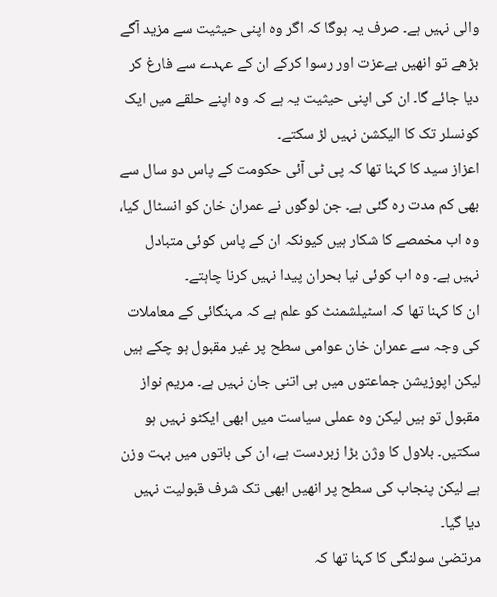والی نہیں ہے۔ صرف یہ ہوگا کہ اگر وہ اپنی حیثیت سے مزید آگے بڑھے تو انھیں بےعزت اور رسوا کرکے ان کے عہدے سے فارغ کر دیا جائے گا۔ ان کی اپنی حیثیت یہ ہے کہ وہ اپنے حلقے میں ایک کونسلر تک کا الیکشن نہیں لڑ سکتے۔
اعزاز سید کا کہنا تھا کہ پی ٹی آئی حکومت کے پاس دو سال سے بھی کم مدت رہ گئی ہے۔ جن لوگوں نے عمران خان کو انسٹال کیا، وہ اب مخمصے کا شکار ہیں کیونکہ ان کے پاس کوئی متبادل نہیں ہے۔ وہ اب کوئی نیا بحران پیدا نہیں کرنا چاہتے۔
ان کا کہنا تھا کہ اسٹیلشمنٹ کو علم ہے کہ مہنگائی کے معاملات کی وجہ سے عمران خان عوامی سطح پر غیر مقبول ہو چکے ہیں لیکن اپوزیشن جماعتوں میں ہی اتنی جان نہیں ہے۔ مریم نواز مقبول تو ہیں لیکن وہ عملی سیاست میں ابھی ایکٹو نہیں ہو سکتیں۔ بلاول کا وژن بڑا زبردست ہے، ان کی باتوں میں بہت وزن ہے لیکن پنجاب کی سطح پر انھیں ابھی تک شرف قبولیت نہیں دیا گیا۔
مرتضیٰ سولنگی کا کہنا تھا کہ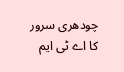چودھری سرور کا اے ٹی ایم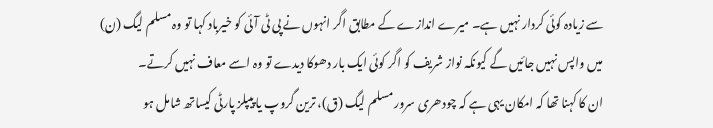سے زیادہ کوئی کردار نہیں ہے۔ میرے اندازے کے مطابق اگر انہوں نے پی ٹی آئی کو خیرباد کہا تو وہ مسلم لیگ (ن) میں واپس نہیں جائیں گے کیونکہ نواز شریف کو اگر کوئی ایک بار دھوکا دیدے تو وہ اسے معاف نہیں کرتے۔
ان کا کہنا تھا کہ امکان یہی ہے کہ چودھری سرور مسلم لیگ (ق)، ترین گروپ یا پیپلز پارٹی کیساتھ شامل ہو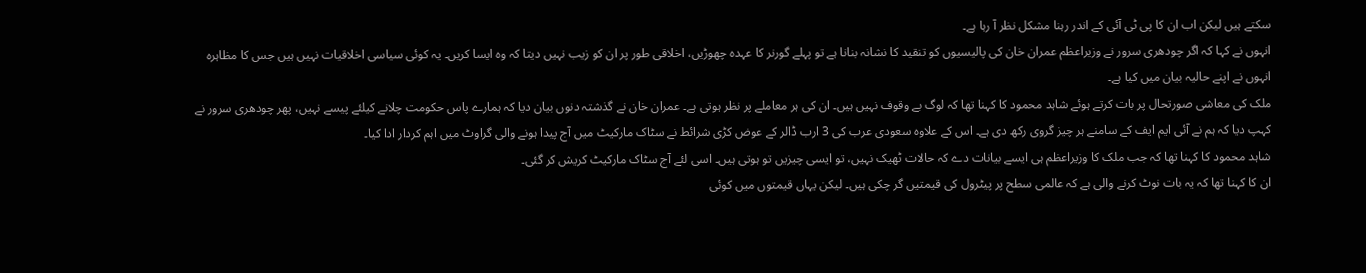سکتے ہیں لیکن اب ان کا پی ٹی آئی کے اندر رہنا مشکل نظر آ رہا ہے۔
انہوں نے کہا کہ اگر چودھری سرور نے وزیراعظم عمران خان کی پالیسیوں کو تنقید کا نشانہ بنانا ہے تو پہلے گورنر کا عہدہ چھوڑیں، اخلاقی طور پر ان کو زیب نہیں دیتا کہ وہ ایسا کریں۔ یہ کوئی سیاسی اخلاقیات نہیں ہیں جس کا مظاہرہ انہوں نے اپنے حالیہ بیان میں کیا ہے۔
ملک کی معاشی صورتحال پر بات کرتے ہوئے شاہد محمود کا کہنا تھا کہ لوگ بے وقوف نہیں ہیں۔ ان کی ہر معاملے پر نظر ہوتی ہے۔ عمران خان نے گذشتہ دنوں بیان دیا کہ ہمارے پاس حکومت چلانے کیلئے پیسے نہیں، پھر چودھری سرور نے کہپ دیا کہ ہم نے آئی ایم ایف کے سامنے ہر چیز گروی رکھ دی ہے۔ اس کے علاوہ سعودی عرب کی 3 ارب ڈالر کے عوض کڑی شرائط نے سٹاک مارکیٹ میں آج پیدا ہونے والی گراوٹ میں اہم کردار ادا کیا۔
شاہد محمود کا کہنا تھا کہ جب ملک کا وزیراعظم ہی ایسے بیانات دے کہ حالات ٹھیک نہیں، تو ایسی چیزیں تو ہوتی ہیں۔ اسی لئے آج سٹاک مارکیٹ کریش کر گئی۔
ان کا کہنا تھا کہ یہ بات نوٹ کرنے والی ہے کہ عالمی سطح پر پیٹرول کی قیمتیں گر چکی ہیں۔ لیکن یہاں قیمتوں میں کوئی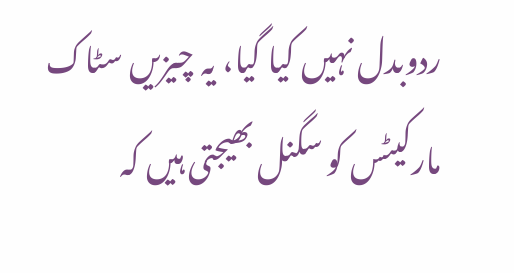ردوبدل نہیں کیا گیا، یہ چیزیں سٹاک مارکیٹس کو سگنل بھیجتی ہیں کہ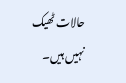حالات ٹھیک نہیں ہیں۔